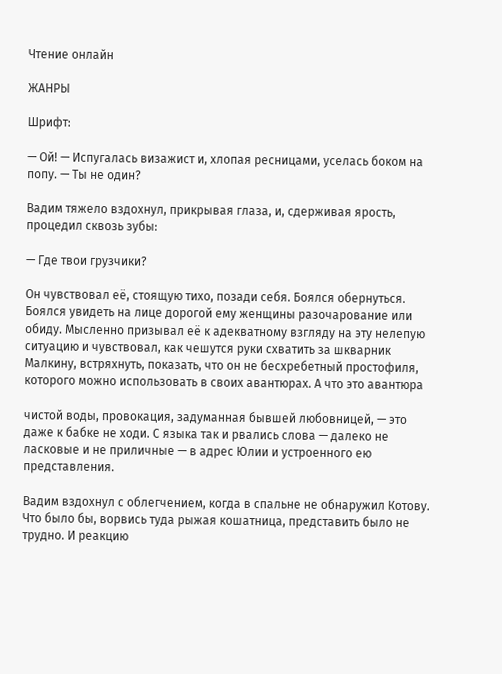Чтение онлайн

ЖАНРЫ

Шрифт:

— Ой! — Испугалась визажист и, хлопая ресницами, уселась боком на попу. — Ты не один?

Вадим тяжело вздохнул, прикрывая глаза, и, сдерживая ярость, процедил сквозь зубы:

— Где твои грузчики?

Он чувствовал её, стоящую тихо, позади себя. Боялся обернуться. Боялся увидеть на лице дорогой ему женщины разочарование или обиду. Мысленно призывал её к адекватному взгляду на эту нелепую ситуацию и чувствовал, как чешутся руки схватить за шкварник Малкину, встряхнуть, показать, что он не бесхребетный простофиля, которого можно использовать в своих авантюрах. А что это авантюра

чистой воды, провокация, задуманная бывшей любовницей, — это даже к бабке не ходи. С языка так и рвались слова — далеко не ласковые и не приличные — в адрес Юлии и устроенного ею представления.

Вадим вздохнул с облегчением, когда в спальне не обнаружил Котову. Что было бы, ворвись туда рыжая кошатница, представить было не трудно. И реакцию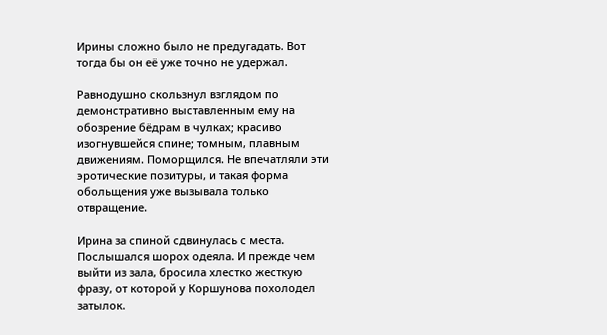Ирины сложно было не предугадать. Вот тогда бы он её уже точно не удержал.

Равнодушно скользнул взглядом по демонстративно выставленным ему на обозрение бёдрам в чулках; красиво изогнувшейся спине; томным, плавным движениям. Поморщился. Не впечатляли эти эротические позитуры, и такая форма обольщения уже вызывала только отвращение.

Ирина за спиной сдвинулась с места. Послышался шорох одеяла. И прежде чем выйти из зала, бросила хлестко жесткую фразу, от которой у Коршунова похолодел затылок.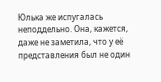Юлька же испугалась неподдельно. Она, кажется, даже не заметила, что у её представления был не один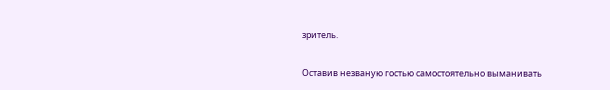зритель.

Оставив незваную гостью самостоятельно выманивать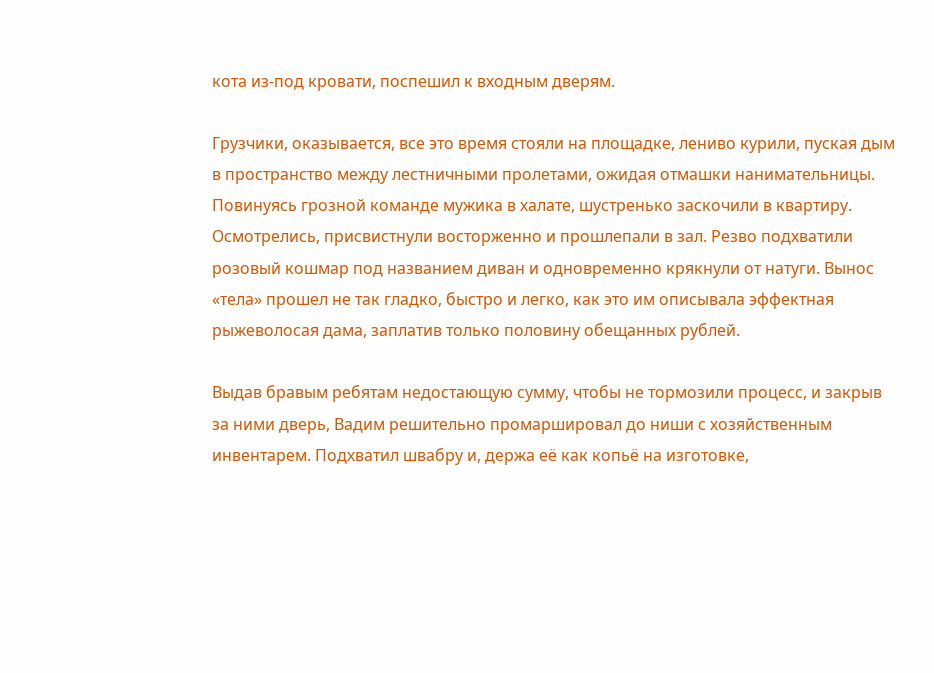кота из-под кровати, поспешил к входным дверям.

Грузчики, оказывается, все это время стояли на площадке, лениво курили, пуская дым в пространство между лестничными пролетами, ожидая отмашки нанимательницы. Повинуясь грозной команде мужика в халате, шустренько заскочили в квартиру. Осмотрелись, присвистнули восторженно и прошлепали в зал. Резво подхватили розовый кошмар под названием диван и одновременно крякнули от натуги. Вынос «тела» прошел не так гладко, быстро и легко, как это им описывала эффектная рыжеволосая дама, заплатив только половину обещанных рублей.

Выдав бравым ребятам недостающую сумму, чтобы не тормозили процесс, и закрыв за ними дверь, Вадим решительно промаршировал до ниши с хозяйственным инвентарем. Подхватил швабру и, держа её как копьё на изготовке,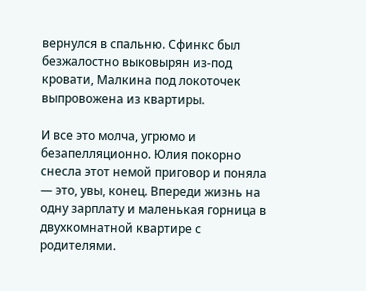вернулся в спальню. Сфинкс был безжалостно выковырян из-под кровати, Малкина под локоточек выпровожена из квартиры.

И все это молча, угрюмо и безапелляционно. Юлия покорно снесла этот немой приговор и поняла — это, увы, конец. Впереди жизнь на одну зарплату и маленькая горница в двухкомнатной квартире с родителями.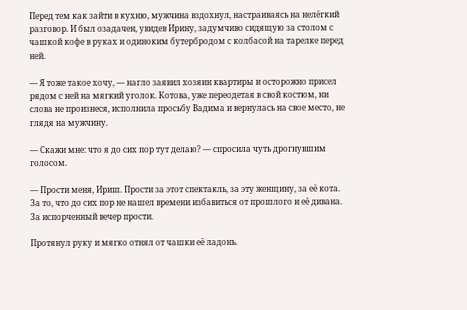Перед тем как зайти в кухню, мужчина вздохнул, настраиваясь на нелёгкий разговор. И был озадачен, увидев Ирину, задумчиво сидящую за столом с чашкой кофе в руках и одиноким бутербродом с колбасой на тарелке перед ней.

— Я тоже такое хочу, — нагло заявил хозяин квартиры и осторожно присел рядом с ней на мягкий уголок. Котова, уже переодетая в свой костюм, ни слова не произнеся, исполнила просьбу Вадима и вернулась на свое место, не глядя на мужчину.

— Скажи мне: что я до сих пор тут делаю? — спросила чуть дрогнувшим голосом.

— Прости меня, Ириш. Прости за этот спектакль, за эту женщину, за её кота. За то, что до сих пор не нашел времени избавиться от прошлого и её дивана. За испорченный вечер прости.

Протянул руку и мягко отнял от чашки её ладонь.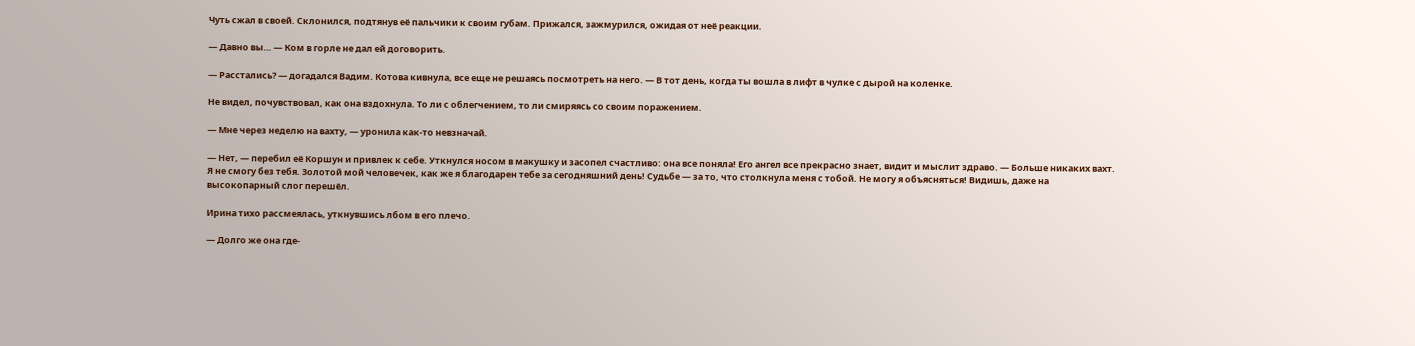Чуть сжал в своей. Склонился, подтянув её пальчики к своим губам. Прижался, зажмурился, ожидая от неё реакции.

— Давно вы… — Ком в горле не дал ей договорить.

— Расстались? — догадался Вадим. Котова кивнула, все еще не решаясь посмотреть на него. — В тот день, когда ты вошла в лифт в чулке с дырой на коленке.

Не видел, почувствовал, как она вздохнула. То ли с облегчением, то ли смиряясь со своим поражением.

— Мне через неделю на вахту, — уронила как-то невзначай.

— Нет, — перебил её Коршун и привлек к себе. Уткнулся носом в макушку и засопел счастливо: она все поняла! Его ангел все прекрасно знает, видит и мыслит здраво. — Больше никаких вахт. Я не смогу без тебя. Золотой мой человечек, как же я благодарен тебе за сегодняшний день! Судьбе — за то, что столкнула меня с тобой. Не могу я объясняться! Видишь, даже на высокопарный слог перешёл.

Ирина тихо рассмеялась, уткнувшись лбом в его плечо.

— Долго же она где-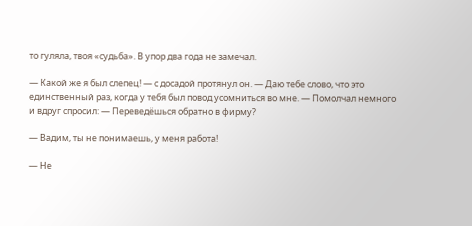то гуляла, твоя «судьба». В упор два года не замечал.

— Какой же я был слепец! — с досадой протянул он. — Даю тебе слово, что это единственный раз, когда у тебя был повод усомниться во мне. — Помолчал немного и вдруг спросил: — Переведёшься обратно в фирму?

— Вадим, ты не понимаешь, у меня работа!

— Не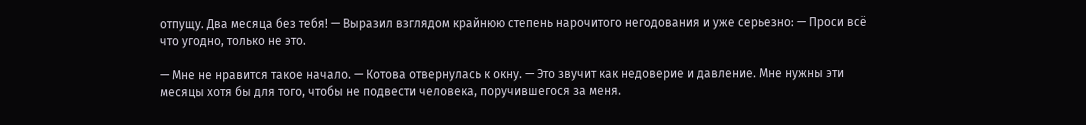отпущу. Два месяца без тебя! — Выразил взглядом крайнюю степень нарочитого негодования и уже серьезно: — Проси всё что угодно, только не это.

— Мне не нравится такое начало. — Котова отвернулась к окну. — Это звучит как недоверие и давление. Мне нужны эти месяцы хотя бы для того, чтобы не подвести человека, поручившегося за меня.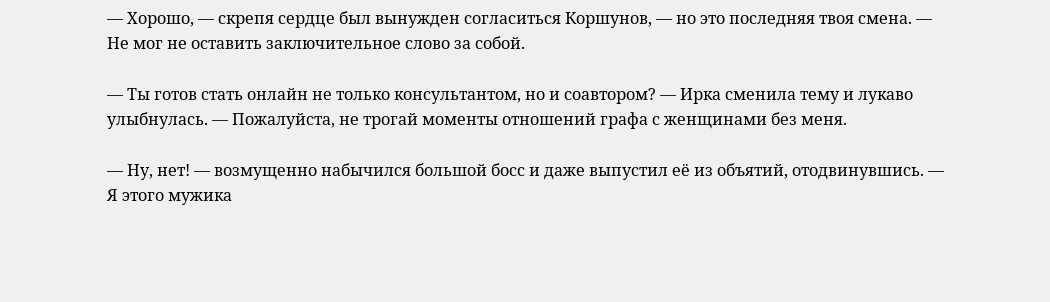— Хорошо, — скрепя сердце был вынужден согласиться Коршунов, — но это последняя твоя смена. — Не мог не оставить заключительное слово за собой.

— Ты готов стать онлайн не только консультантом, но и соавтором? — Ирка сменила тему и лукаво улыбнулась. — Пожалуйста, не трогай моменты отношений графа с женщинами без меня.

— Ну, нет! — возмущенно набычился большой босс и даже выпустил её из объятий, отодвинувшись. — Я этого мужика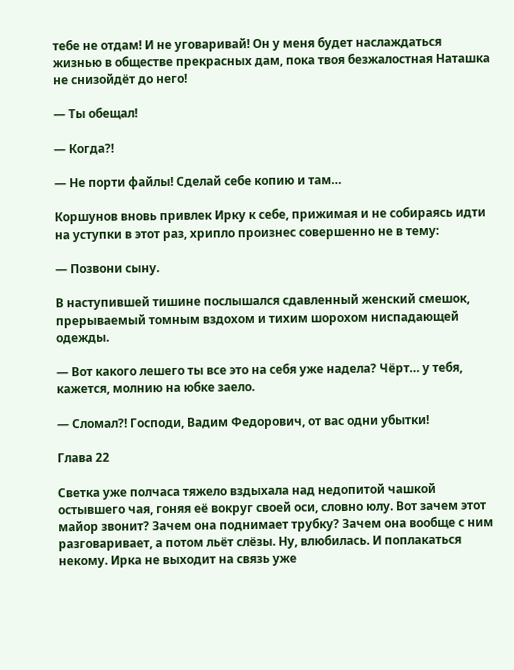тебе не отдам! И не уговаривай! Он у меня будет наслаждаться жизнью в обществе прекрасных дам, пока твоя безжалостная Наташка не снизойдёт до него!

— Ты обещал!

— Когда?!

— Не порти файлы! Сделай себе копию и там…

Коршунов вновь привлек Ирку к себе, прижимая и не собираясь идти на уступки в этот раз, хрипло произнес совершенно не в тему:

— Позвони сыну.

В наступившей тишине послышался сдавленный женский смешок, прерываемый томным вздохом и тихим шорохом ниспадающей одежды.

— Вот какого лешего ты все это на себя уже надела? Чёрт… у тебя, кажется, молнию на юбке заело.

— Сломал?! Господи, Вадим Федорович, от вас одни убытки!

Глава 22

Светка уже полчаса тяжело вздыхала над недопитой чашкой остывшего чая, гоняя её вокруг своей оси, словно юлу. Вот зачем этот майор звонит? Зачем она поднимает трубку? Зачем она вообще с ним разговаривает, а потом льёт слёзы. Ну, влюбилась. И поплакаться некому. Ирка не выходит на связь уже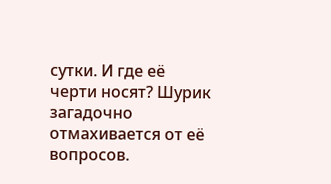сутки. И где её черти носят? Шурик загадочно отмахивается от её вопросов.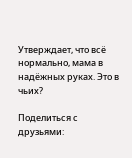Утверждает, что всё нормально, мама в надёжных руках. Это в чьих?

Поделиться с друзьями: